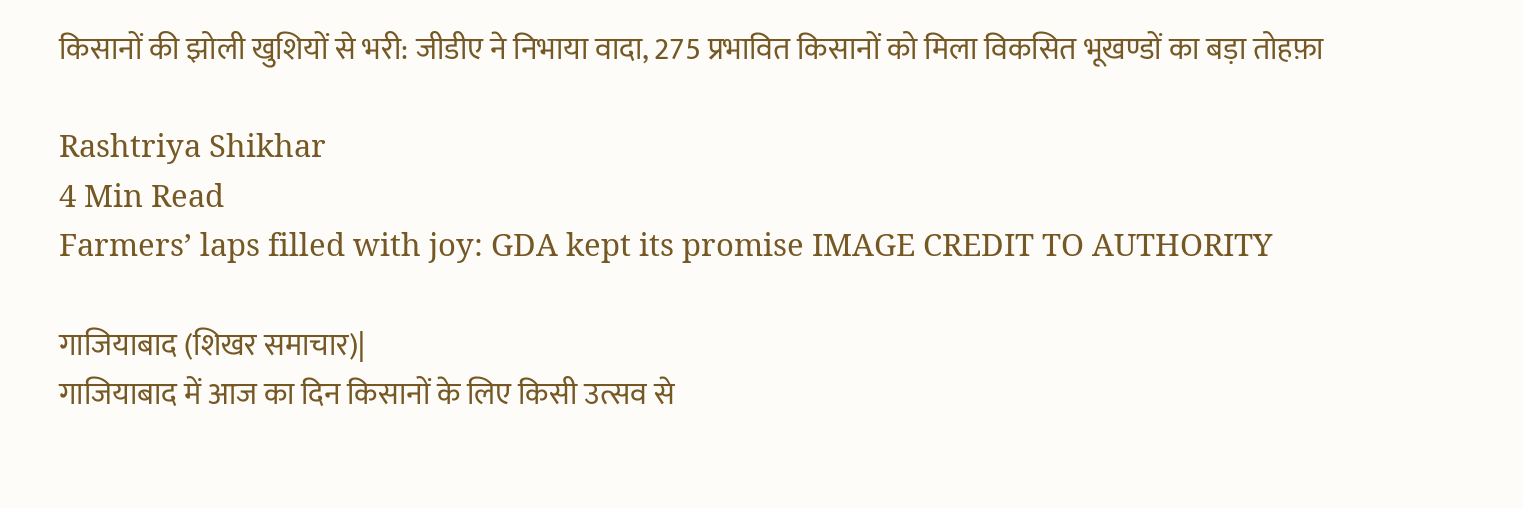किसानों की झोली खुशियों से भरी: जीडीए ने निभाया वादा, 275 प्रभावित किसानों को मिला विकसित भूखण्डों का बड़ा तोहफ़ा

Rashtriya Shikhar
4 Min Read
Farmers’ laps filled with joy: GDA kept its promise IMAGE CREDIT TO AUTHORITY

गाजियाबाद (शिखर समाचार)|
गाजियाबाद में आज का दिन किसानों के लिए किसी उत्सव से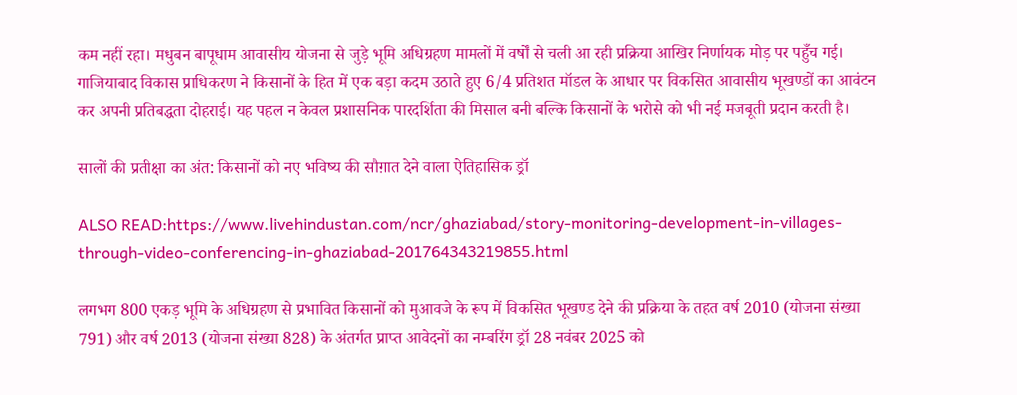कम नहीं रहा। मधुबन बापूधाम आवासीय योजना से जुड़े भूमि अधिग्रहण मामलों में वर्षों से चली आ रही प्रक्रिया आखिर निर्णायक मोड़ पर पहुँच गई। गाजियाबाद विकास प्राधिकरण ने किसानों के हित में एक बड़ा कदम उठाते हुए 6/4 प्रतिशत मॉडल के आधार पर विकसित आवासीय भूखण्डों का आवंटन कर अपनी प्रतिबद्धता दोहराई। यह पहल न केवल प्रशासनिक पारदर्शिता की मिसाल बनी बल्कि किसानों के भरोसे को भी नई मजबूती प्रदान करती है।

सालों की प्रतीक्षा का अंत: किसानों को नए भविष्य की सौग़ात देने वाला ऐतिहासिक ड्रॉ

ALSO READ:https://www.livehindustan.com/ncr/ghaziabad/story-monitoring-development-in-villages-through-video-conferencing-in-ghaziabad-201764343219855.html

लगभग 800 एकड़ भूमि के अधिग्रहण से प्रभावित किसानों को मुआवजे के रूप में विकसित भूखण्ड देने की प्रक्रिया के तहत वर्ष 2010 (योजना संख्या 791) और वर्ष 2013 (योजना संख्या 828) के अंतर्गत प्राप्त आवेदनों का नम्बरिंग ड्रॉ 28 नवंबर 2025 को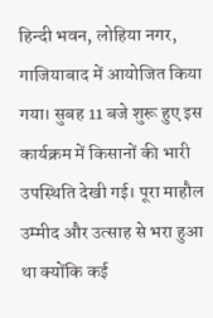हिन्दी भवन, लोहिया नगर, गाजियाबाद में आयोजित किया गया। सुबह 11 बजे शुरू हुए इस कार्यक्रम में किसानों की भारी उपस्थिति देखी गई। पूरा माहौल उम्मीद और उत्साह से भरा हुआ था क्योंकि कई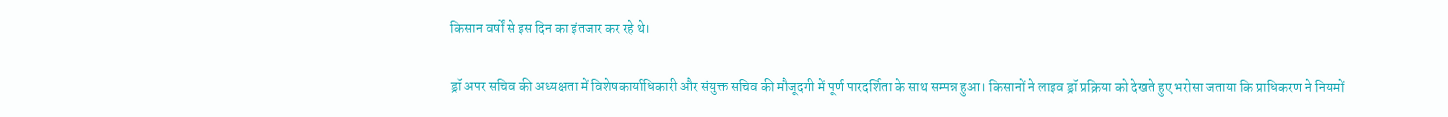किसान वर्षों से इस दिन का इंतजार कर रहे थे।

ड्रॉ अपर सचिव की अध्यक्षता में विशेषकार्याधिकारी और संयुक्त सचिव की मौजूदगी में पूर्ण पारदर्शिता के साथ सम्पन्न हुआ। किसानों ने लाइव ड्रॉ प्रक्रिया को देखते हुए भरोसा जताया कि प्राधिकरण ने नियमों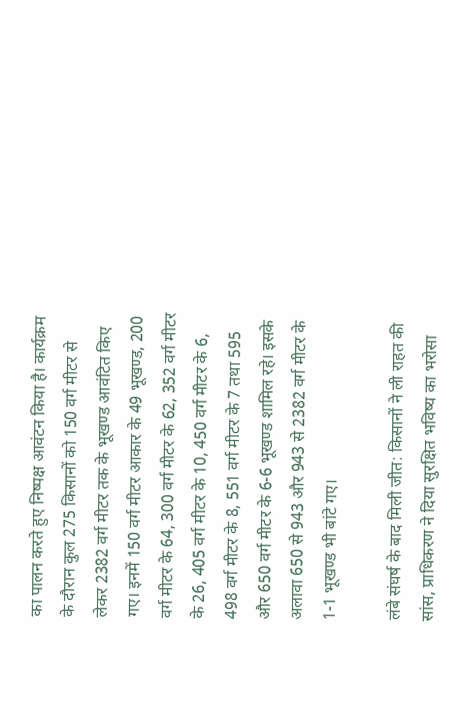का पालन करते हुए निष्पक्ष आवंटन किया है। कार्यक्रम के दौरान कुल 275 किसानों को 150 वर्ग मीटर से लेकर 2382 वर्ग मीटर तक के भूखण्ड आवंटित किए गए। इनमें 150 वर्ग मीटर आकार के 49 भूखण्ड, 200 वर्ग मीटर के 64, 300 वर्ग मीटर के 62, 352 वर्ग मीटर के 26, 405 वर्ग मीटर के 10, 450 वर्ग मीटर के 6, 498 वर्ग मीटर के 8, 551 वर्ग मीटर के 7 तथा 595 और 650 वर्ग मीटर के 6-6 भूखण्ड शामिल रहे। इसके अलावा 650 से 943 और 943 से 2382 वर्ग मीटर के 1-1 भूखण्ड भी बांटे गए।

लंबे संघर्ष के बाद मिली जीत: किसानों ने ली राहत की सांस, प्राधिकरण ने दिया सुरक्षित भविष्य का भरोसा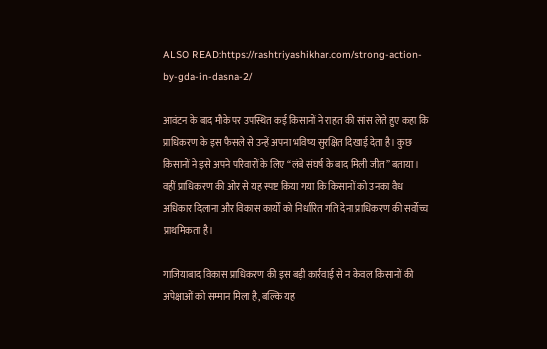ALSO READ:https://rashtriyashikhar.com/strong-action-by-gda-in-dasna-2/

आवंटन के बाद मौके पर उपस्थित कई किसानों ने राहत की सांस लेते हुए कहा कि प्राधिकरण के इस फैसले से उन्हें अपना भविष्य सुरक्षित दिखाई देता है। कुछ किसानों ने इसे अपने परिवारों के लिए “लंबे संघर्ष के बाद मिली जीत” बताया। वहीं प्राधिकरण की ओर से यह स्पष्ट किया गया कि किसानों को उनका वैध अधिकार दिलाना और विकास कार्यों को निर्धारित गति देना प्राधिकरण की सर्वोच्च प्राथमिकता है।

गाजियाबाद विकास प्राधिकरण की इस बड़ी कार्रवाई से न केवल किसानों की अपेक्षाओं को सम्मान मिला है, बल्कि यह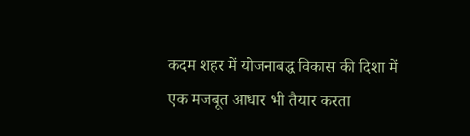कदम शहर में योजनाबद्ध विकास की दिशा में एक मजबूत आधार भी तैयार करता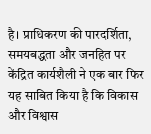है। प्राधिकरण की पारदर्शिता, समयबद्धता और जनहित पर केंद्रित कार्यशैली ने एक बार फिर यह साबित किया है कि विकास और विश्वास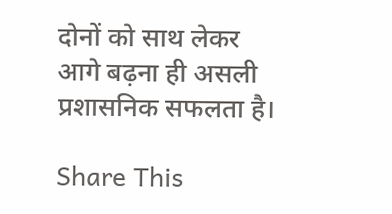दोनों को साथ लेकर आगे बढ़ना ही असली प्रशासनिक सफलता है।

Share This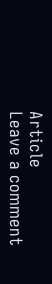Article
Leave a comment